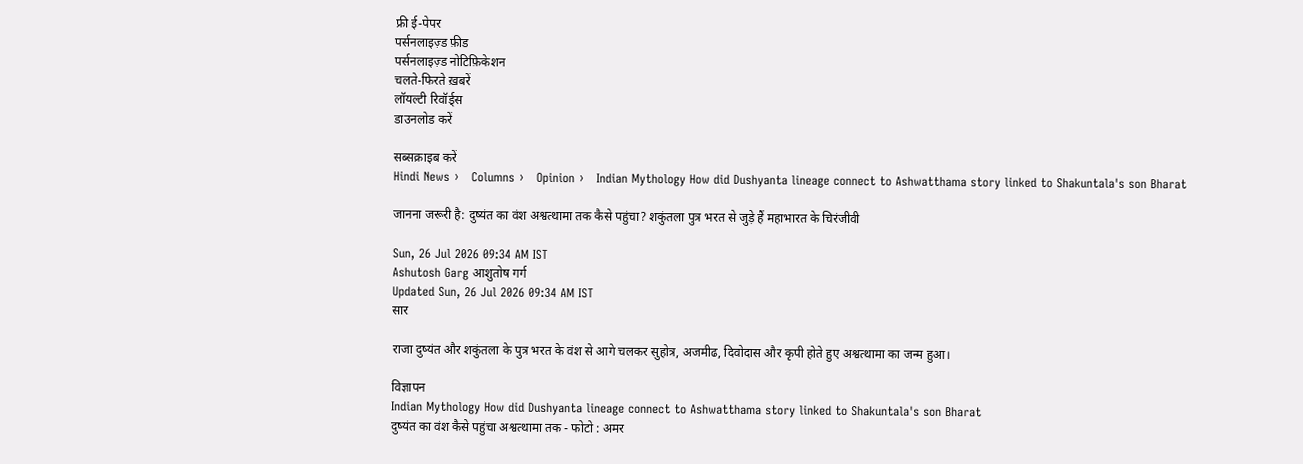फ्री ई-पेपर
पर्सनलाइज़्ड फ़ीड
पर्सनलाइज़्ड नोटिफ़िकेशन
चलते-फिरते ख़बरें
लॉयल्टी रिवॉर्ड्स
डाउनलोड करें

सब्सक्राइब करें
Hindi News ›   Columns ›   Opinion ›   Indian Mythology How did Dushyanta lineage connect to Ashwatthama story linked to Shakuntala's son Bharat

जानना जरूरी है: दुष्यंत का वंश अश्वत्थामा तक कैसे पहुंचा? शकुंतला पुत्र भरत से जुड़े हैं महाभारत के चिरंजीवी

Sun, 26 Jul 2026 09:34 AM IST
Ashutosh Garg आशुतोष गर्ग
Updated Sun, 26 Jul 2026 09:34 AM IST
सार

राजा दुष्यंत और शकुंतला के पुत्र भरत के वंश से आगे चलकर सुहोत्र, अजमीढ, दिवोदास और कृपी होते हुए अश्वत्थामा का जन्म हुआ।

विज्ञापन
Indian Mythology How did Dushyanta lineage connect to Ashwatthama story linked to Shakuntala's son Bharat
दुष्यंत का वंश कैसे पहुंचा अश्वत्थामा तक - फोटो : अमर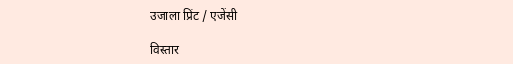उजाला प्रिंट / एजेंसी

विस्तार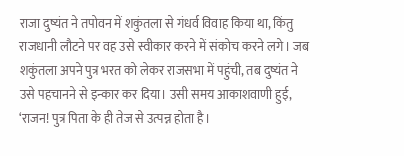राजा दुष्यंत ने तपोवन में शकुंतला से गंधर्व विवाह किया था, किंतु राजधानी लौटने पर वह उसे स्वीकार करने में संकोच करने लगे। जब शकुंतला अपने पुत्र भरत को लेकर राजसभा में पहुंची, तब दुष्यंत ने उसे पहचानने से इन्कार कर दिया। उसी समय आकाशवाणी हुई, ‘राजन! पुत्र पिता के ही तेज से उत्पन्न होता है।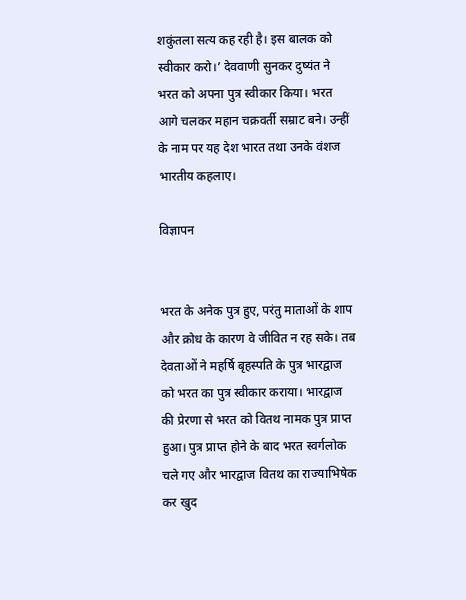शकुंतला सत्य कह रही है। इस बालक को स्वीकार करो।’ देववाणी सुनकर दुष्यंत ने भरत को अपना पुत्र स्वीकार किया। भरत आगे चलकर महान चक्रवर्ती सम्राट बने। उन्हीं के नाम पर यह देश भारत तथा उनके वंशज भारतीय कहलाए।

विज्ञापन


भरत के अनेक पुत्र हुए, परंतु माताओं के शाप और क्रोध के कारण वे जीवित न रह सके। तब देवताओं ने महर्षि बृहस्पति के पुत्र भारद्वाज को भरत का पुत्र स्वीकार कराया। भारद्वाज की प्रेरणा से भरत को वितथ नामक पुत्र प्राप्त हुआ। पुत्र प्राप्त होने के बाद भरत स्वर्गलोक चले गए और भारद्वाज वितथ का राज्याभिषेक कर खुद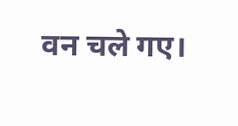वन चले गए।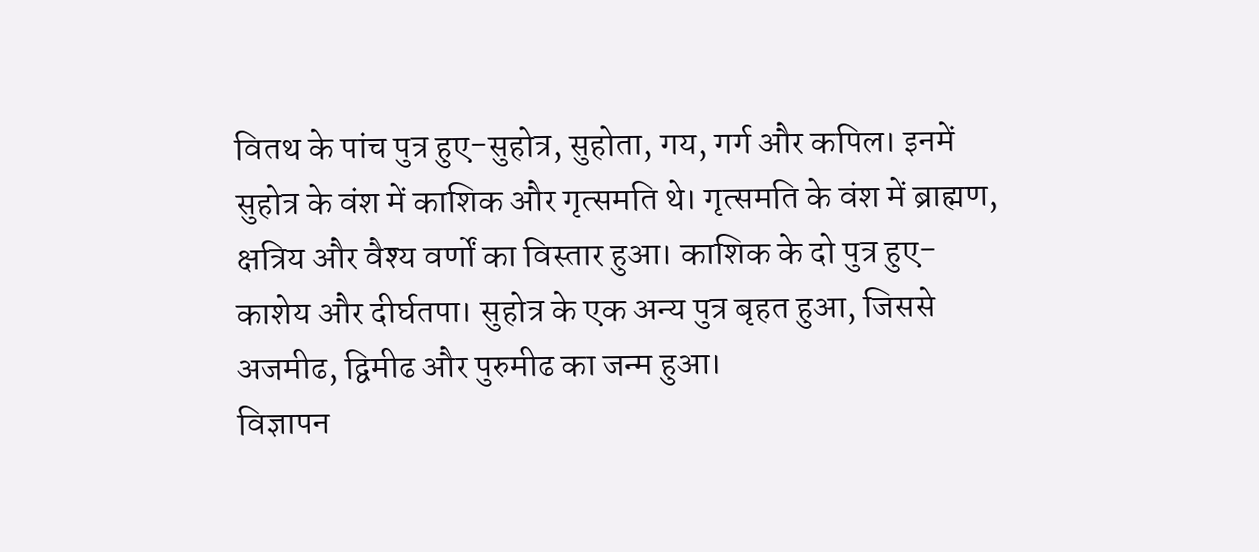वितथ के पांच पुत्र हुए-सुहोत्र, सुहोता, गय, गर्ग और कपिल। इनमें सुहोत्र के वंश में काशिक और गृत्समति थे। गृत्समति के वंश में ब्राह्मण, क्षत्रिय और वैश्य वर्णों का विस्तार हुआ। काशिक के दो पुत्र हुए-काशेय और दीर्घतपा। सुहोत्र के एक अन्य पुत्र बृहत हुआ, जिससे अजमीढ, द्विमीढ और पुरुमीढ का जन्म हुआ।
विज्ञापन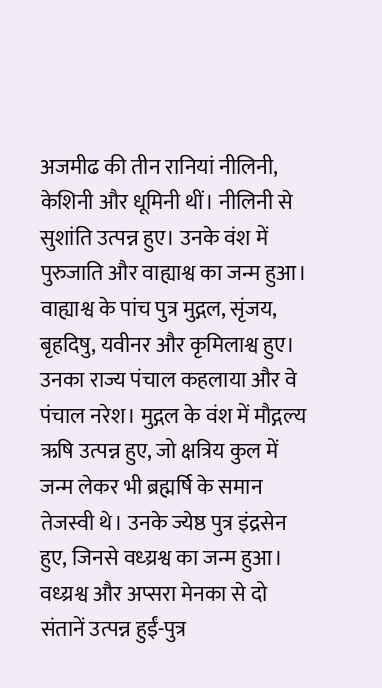अजमीढ की तीन रानियां नीलिनी, केशिनी और धूमिनी थीं। नीलिनी से सुशांति उत्पन्न हुए। उनके वंश में पुरुजाति और वाह्याश्व का जन्म हुआ। वाह्याश्व के पांच पुत्र मुद्गल, सृंजय, बृहदिषु, यवीनर और कृमिलाश्व हुए। उनका राज्य पंचाल कहलाया और वे पंचाल नरेश। मुद्गल के वंश में मौद्गल्य ऋषि उत्पन्न हुए, जो क्षत्रिय कुल में जन्म लेकर भी ब्रह्मर्षि के समान तेजस्वी थे। उनके ज्येष्ठ पुत्र इंद्रसेन हुए, जिनसे वध्य्रश्व का जन्म हुआ। वध्य्रश्व और अप्सरा मेनका से दो संतानें उत्पन्न हुईं-पुत्र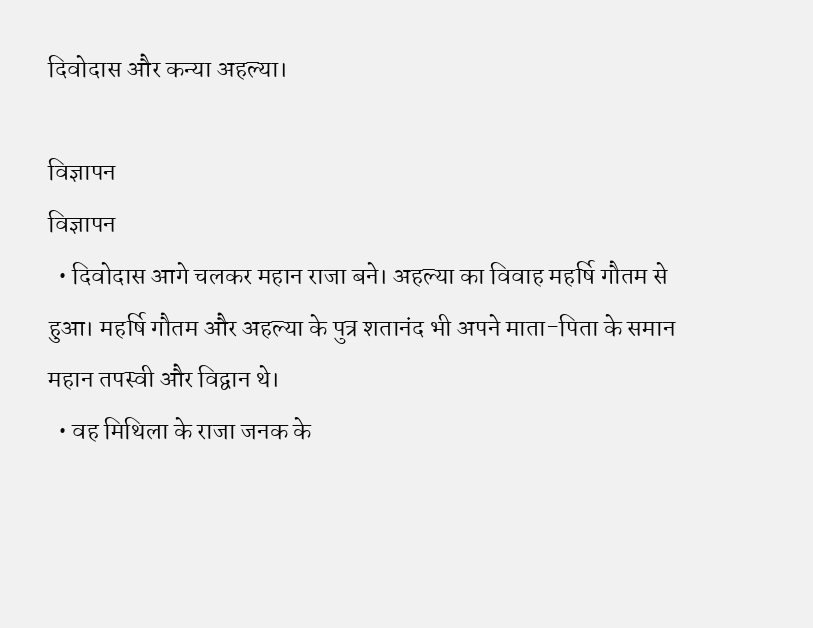दिवोदास और कन्या अहल्या।

विज्ञापन
विज्ञापन
  • दिवोदास आगे चलकर महान राजा बने। अहल्या का विवाह महर्षि गौतम से हुआ। महर्षि गौतम और अहल्या के पुत्र शतानंद भी अपने माता-पिता के समान महान तपस्वी और विद्वान थे।
  • वह मिथिला के राजा जनक के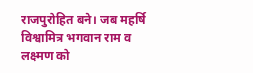राजपुरोहित बने। जब महर्षि विश्वामित्र भगवान राम व लक्ष्मण को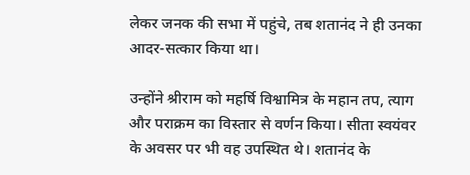लेकर जनक की सभा में पहुंचे, तब शतानंद ने ही उनका आदर-सत्कार किया था।

उन्होंने श्रीराम को महर्षि विश्वामित्र के महान तप, त्याग और पराक्रम का विस्तार से वर्णन किया। सीता स्वयंवर के अवसर पर भी वह उपस्थित थे। शतानंद के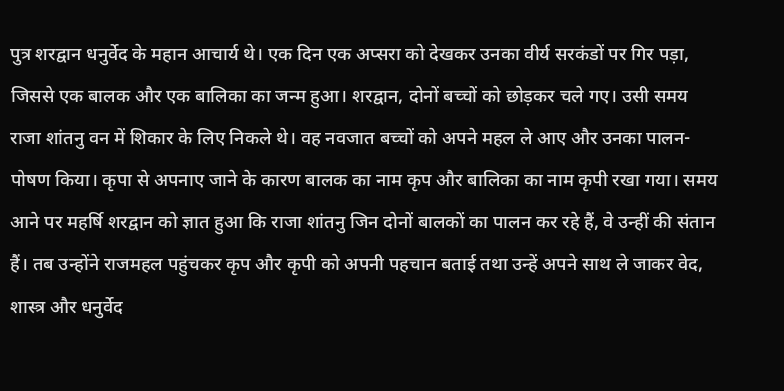पुत्र शरद्वान धनुर्वेद के महान आचार्य थे। एक दिन एक अप्सरा को देखकर उनका वीर्य सरकंडों पर गिर पड़ा, जिससे एक बालक और एक बालिका का जन्म हुआ। शरद्वान, दोनों बच्चों को छोड़कर चले गए। उसी समय राजा शांतनु वन में शिकार के लिए निकले थे। वह नवजात बच्चों को अपने महल ले आए और उनका पालन-पोषण किया। कृपा से अपनाए जाने के कारण बालक का नाम कृप और बालिका का नाम कृपी रखा गया। समय आने पर महर्षि शरद्वान को ज्ञात हुआ कि राजा शांतनु जिन दोनों बालकों का पालन कर रहे हैं, वे उन्हीं की संतान हैं। तब उन्होंने राजमहल पहुंचकर कृप और कृपी को अपनी पहचान बताई तथा उन्हें अपने साथ ले जाकर वेद, शास्त्र और धनुर्वेद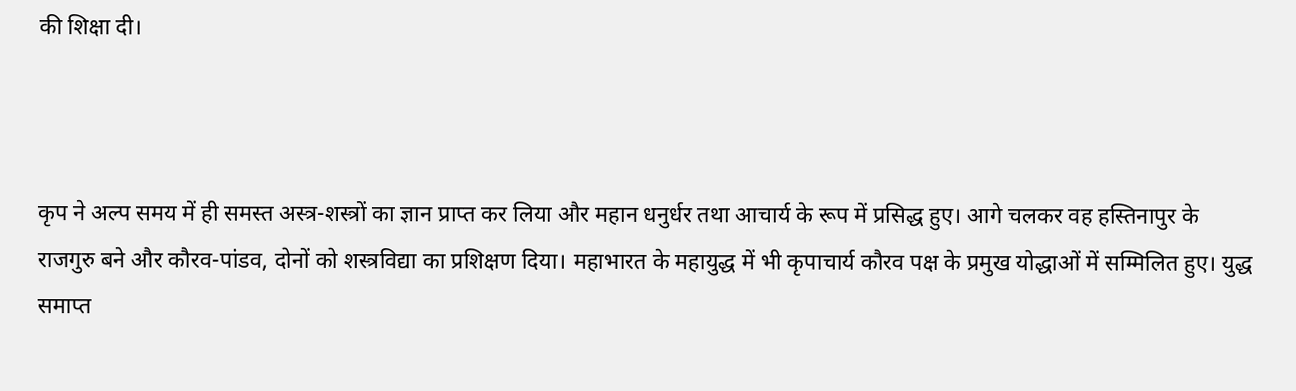की शिक्षा दी।



कृप ने अल्प समय में ही समस्त अस्त्र-शस्त्रों का ज्ञान प्राप्त कर लिया और महान धनुर्धर तथा आचार्य के रूप में प्रसिद्ध हुए। आगे चलकर वह हस्तिनापुर के राजगुरु बने और कौरव-पांडव, दोनों को शस्त्रविद्या का प्रशिक्षण दिया। महाभारत के महायुद्ध में भी कृपाचार्य कौरव पक्ष के प्रमुख योद्धाओं में सम्मिलित हुए। युद्ध समाप्त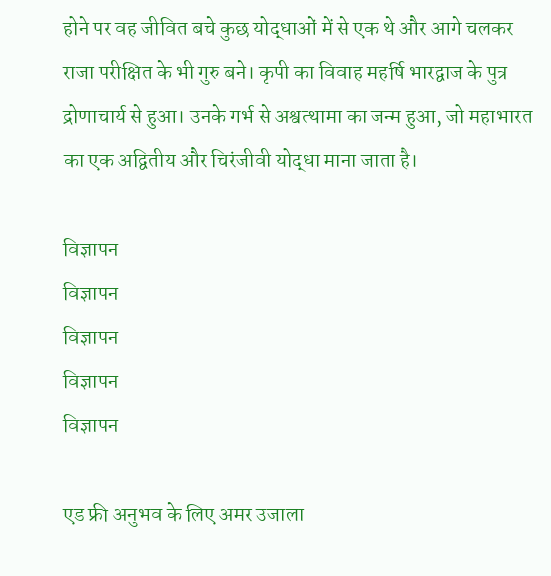होने पर वह जीवित बचे कुछ योद्धाओं में से एक थे और आगे चलकर राजा परीक्षित के भी गुरु बने। कृपी का विवाह महर्षि भारद्वाज के पुत्र द्रोणाचार्य से हुआ। उनके गर्भ से अश्वत्थामा का जन्म हुआ, जो महाभारत का एक अद्वितीय और चिरंजीवी योद्धा माना जाता है।

विज्ञापन
विज्ञापन
विज्ञापन
विज्ञापन
विज्ञापन

एड फ्री अनुभव के लिए अमर उजाला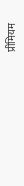प्रीमियम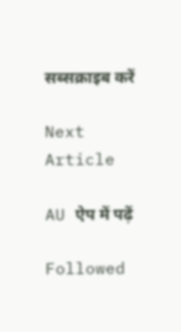सब्सक्राइब करें

Next Article

AU ऐप में पढ़ें

Followed